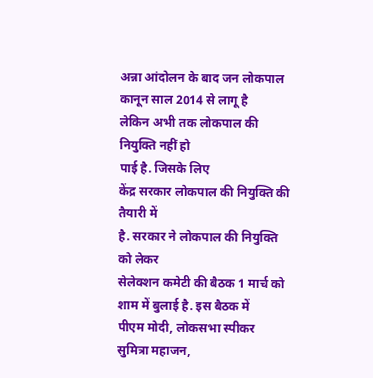अन्ना आंदोलन के बाद जन लोकपाल कानून साल 2014 से लागू है
लेकिन अभी तक लोकपाल की नियुक्ति नहीं हो
पाई है. जिसके लिए
केंद्र सरकार लोकपाल की नियुक्ति की तैयारी में
है. सरकार ने लोकपाल की नियुक्ति को लेकर
सेलेक्शन कमेटी की बैठक 1 मार्च को शाम में बुलाई है. इस बैठक में
पीएम मोदी, लोकसभा स्पीकर सुमित्रा महाजन,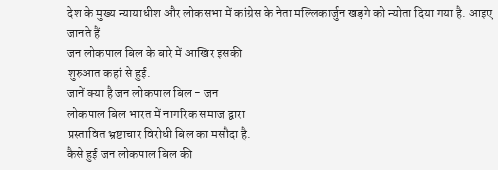देश के मुख्य न्यायाधीश और लोकसभा में कांग्रेस के नेता मल्लिकार्जुन खड़गे को न्योता दिया गया है. आइए जानते हैं
जन लोकपाल बिल के बारे में आखिर इसकी
शुरुआत कहां से हुई.
जानें क्या है जन लोकपाल बिल - जन
लोकपाल बिल भारत में नागरिक समाज द्वारा
प्रस्तावित भ्रष्टाचार विरोधी बिल का मसौदा है.
कैसे हुई जन लोकपाल बिल की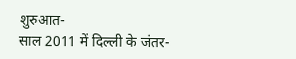शुरुआत-
साल 2011 में दिल्ली के जंतर-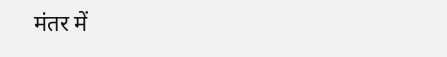मंतर में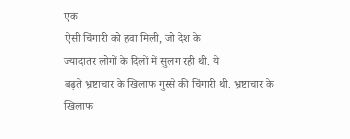एक
ऐसी चिंगारी को हवा मिली, जो देश के
ज्यादातर लोगों के दिलों में सुलग रही थी. ये
बढ़ते भ्रष्टाचार के खिलाफ गुस्से की चिंगारी थी. भ्रष्टाचार के
खिलाफ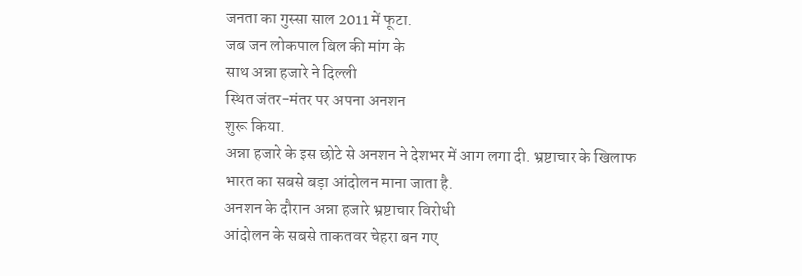जनता का गुस्सा साल 2011 में फूटा.
जब जन लोकपाल बिल की मांग के
साथ अन्ना हजारे ने दिल्ली
स्थित जंतर-मंतर पर अपना अनशन
शुरू किया.
अन्ना हजारे के इस छोटे से अनशन ने देशभर में आग लगा दी. भ्रष्टाचार के खिलाफ
भारत का सबसे बड़ा आंदोलन माना जाता है.
अनशन के दौरान अन्ना हजारे भ्रष्टाचार विरोधी
आंदोलन के सबसे ताकतवर चेहरा बन गए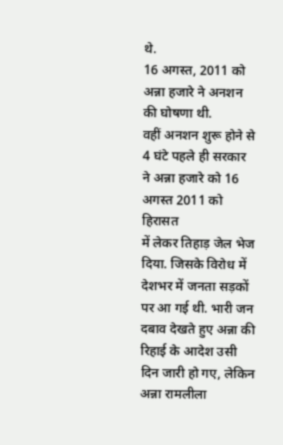थे.
16 अगस्त, 2011 को अन्ना हजारे ने अनशन की घोषणा थी.
वहीं अनशन शुरू होने से 4 घंटे पहले ही सरकार
ने अन्ना हजारे को 16 अगस्त 2011 को हिरासत
में लेकर तिहाड़ जेल भेज दिया. जिसके विरोध में
देशभर में जनता सड़कों पर आ गई थी. भारी जन
दबाव देखते हुए अन्ना की रिहाई के आदेश उसी
दिन जारी हो गए, लेकिन अन्ना रामलीला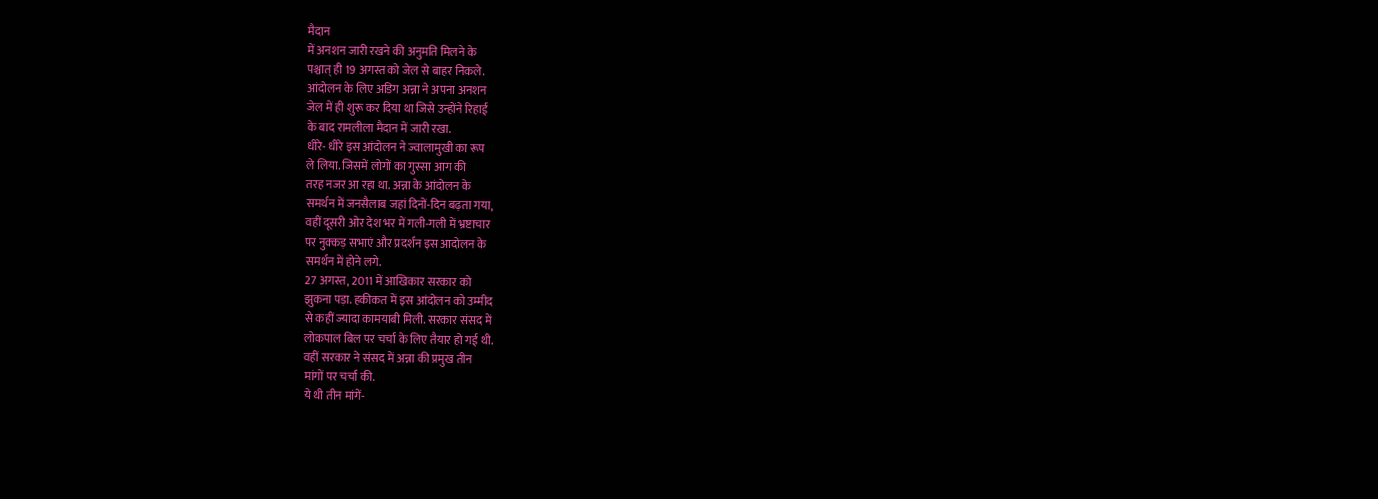मैदान
में अनशन जारी रखने की अनुमति मिलने के
पश्चात् ही 19 अगस्त को जेल से बाहर निकले.
आंदोलन के लिए अडिग अन्ना ने अपना अनशन
जेल में ही शुरू कर दिया था जिसे उन्होंने रिहाई
के बाद रामलीला मैदान में जारी रखा.
धीरे- धीरे इस आंदोलन ने ज्वालामुखी का रूप
ले लिया. जिसमें लोगों का गुस्सा आग की
तरह नजर आ रहा था. अन्ना के आंदोलन के
समर्थन में जनसैलाब जहां दिनों-दिन बढ़ता गया,
वहीं दूसरी ओर देश भर में गली-गली में भ्रष्टाचार
पर नुक्कड़ सभाएं और प्रदर्शन इस आदोलन के
समर्थन में होने लगे.
27 अगस्त, 2011 में आखिकार सरकार को
झुकना पड़ा. हकीकत में इस आंदोलन को उम्मीद
से कहीं ज्यादा कामयाबी मिली. सरकार संसद में
लोकपाल बिल पर चर्चा के लिए तैयार हो गई थी.
वहीं सरकार ने संसद में अन्ना की प्रमुख तीन
मांगों पर चर्चा की.
ये थी तीन मांगें-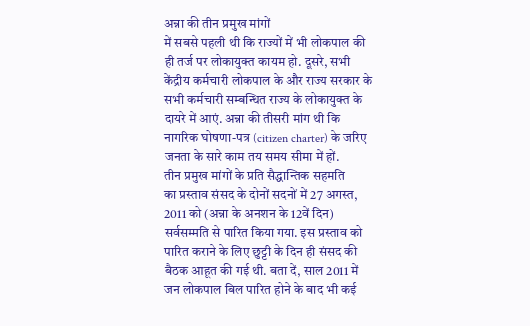अन्ना की तीन प्रमुख मांगों
में सबसे पहली थी कि राज्यों में भी लोकपाल की
ही तर्ज पर लोकायुक्त कायम हो. दूसरे, सभी
केंद्रीय कर्मचारी लोकपाल के और राज्य सरकार के
सभी कर्मचारी सम्बन्धित राज्य के लोकायुक्त के
दायरे में आएं. अन्ना की तीसरी मांग थी कि
नागरिक घोषणा-पत्र (citizen charter) के जरिए
जनता के सारे काम तय समय सीमा में हों.
तीन प्रमुख मांगों के प्रति सैद्धान्तिक सहमति
का प्रस्ताव संसद के दोनों सदनों में 27 अगस्त,
2011 को (अन्ना के अनशन के 12वें दिन)
सर्वसम्मति से पारित किया गया. इस प्रस्ताव को
पारित कराने के लिए छुट्टी के दिन ही संसद की
बैठक आहूत की गई थी. बता दें, साल 2011 में
जन लोकपाल बिल पारित होने के बाद भी कई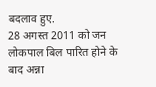बदलाव हुए.
28 अगस्त 2011 को जन लोकपाल बिल पारित होने के बाद अन्ना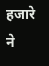हजारे ने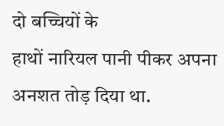दो बच्चियों के
हाथों नारियल पानी पीकर अपना
अनशत तोड़ दिया था.